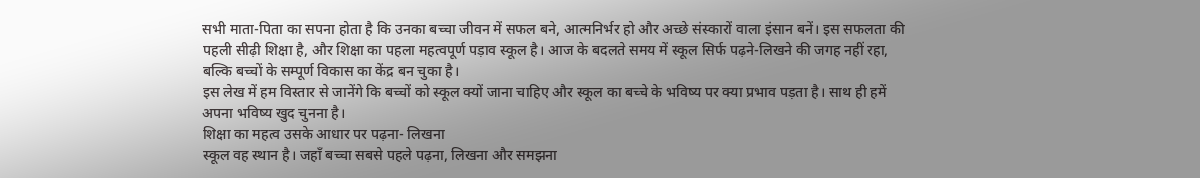सभी माता-पिता का सपना होता है कि उनका बच्चा जीवन में सफल बने, आत्मनिर्भर हो और अच्छे संस्कारों वाला इंसान बनें। इस सफलता की पहली सीढ़ी शिक्षा है, और शिक्षा का पहला महत्वपूर्ण पड़ाव स्कूल है। आज के बदलते समय में स्कूल सिर्फ पढ़ने-लिखने की जगह नहीं रहा, बल्कि बच्चों के सम्पूर्ण विकास का केंद्र बन चुका है।
इस लेख में हम विस्तार से जानेंगे कि बच्चों को स्कूल क्यों जाना चाहिए और स्कूल का बच्चे के भविष्य पर क्या प्रभाव पड़ता है। साथ ही हमें अपना भविष्य खुद चुनना है।
शिक्षा का महत्व उसके आधार पर पढ़ना- लिखना
स्कूल वह स्थान है। जहाँ बच्चा सबसे पहले पढ़ना, लिखना और समझना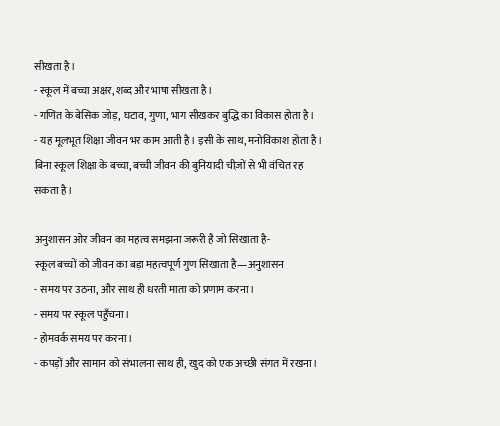सीखता है।
- स्कूल में बच्चा अक्षर, शब्द और भाषा सीखता है।
- गणित के बेसिक जोड़, घटाव, गुणा, भाग सीखकर बुद्धि का विकास होता है।
- यह मूलभूत शिक्षा जीवन भर काम आती है। इसी के साथ, मनोविकाश होता है।
बिना स्कूल शिक्षा के बच्चा, बच्ची जीवन की बुनियादी चीज़ों से भी वंचित रह सकता है।

अनुशासन ओर जीवन का महत्व समझना जरूरी है जो सिखाता है-
स्कूल बच्चों को जीवन का बड़ा महत्वपूर्ण गुण सिखाता है—अनुशासन
- समय पर उठना, और साथ ही धरती माता को प्रणाम करना।
- समय पर स्कूल पहुँचना।
- होमवर्क समय पर करना।
- कपड़ों और सामान को संभालना साथ ही, खुद को एक अच्छी संगत में रखना।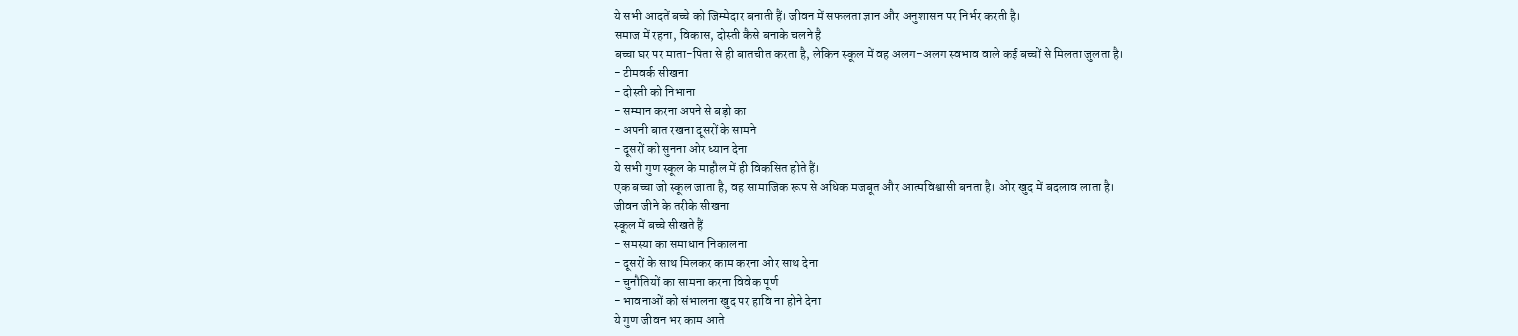ये सभी आदतें बच्चे को जिम्मेदार बनाती हैं। जीवन में सफलता ज्ञान और अनुशासन पर निर्भर करती है।
समाज में रहना, विकास, दोस्ती कैसे बनाके चलने है
बच्चा घर पर माता-पिता से ही बातचीत करता है, लेकिन स्कूल में वह अलग-अलग स्वभाव वाले कई बच्चों से मिलता जुलता है।
- टीमवर्क सीखना
- दोस्ती को निभाना
- सम्मान करना अपने से बड़ो का
- अपनी बात रखना दूसरों के सामने
- दूसरों को सुनना ओर ध्यान देना
ये सभी गुण स्कूल के माहौल में ही विकसित होते हैं।
एक बच्चा जो स्कूल जाता है, वह सामाजिक रूप से अधिक मजबूत और आत्मविश्वासी बनता है। ओर खुद में बदलाव लाता है।
जीवन जीने के तरीके सीखना
स्कूल में बच्चे सीखते हैं
- समस्या का समाधान निकालना
- दूसरों के साथ मिलकर काम करना ओर साथ देना
- चुनौतियों का सामना करना विवेक पूर्ण
- भावनाओं को संभालना खुद पर हावि ना होने देना
ये गुण जीवन भर काम आते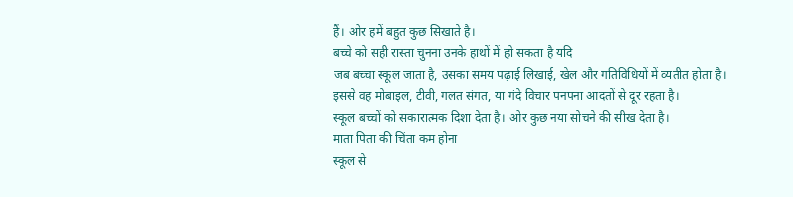हैं। ओर हमें बहुत कुछ सिखाते है।
बच्चे को सही रास्ता चुनना उनके हाथों में हो सकता है यदि
जब बच्चा स्कूल जाता है, उसका समय पढ़ाई लिखाई, खेल और गतिविधियों में व्यतीत होता है।
इससे वह मोबाइल, टीवी, गलत संगत, या गंदे विचार पनपना आदतों से दूर रहता है।
स्कूल बच्चों को सकारात्मक दिशा देता है। ओर कुछ नया सोचने की सीख देता है।
माता पिता की चिंता कम होना
स्कूल से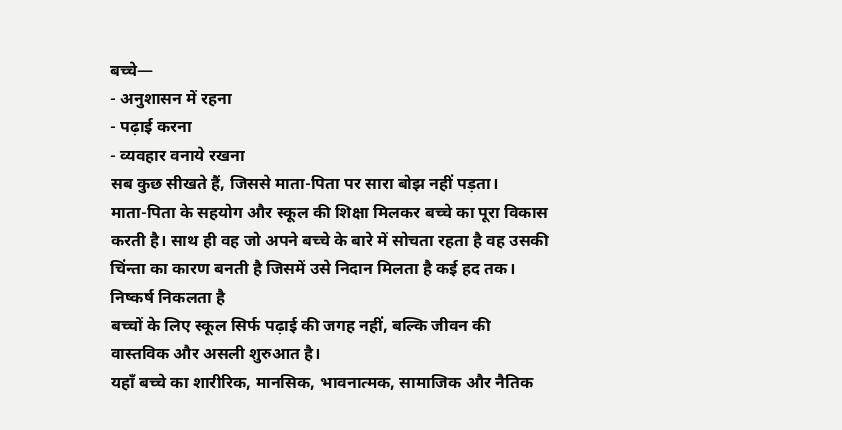बच्चे—
- अनुशासन में रहना
- पढ़ाई करना
- व्यवहार वनाये रखना
सब कुछ सीखते हैं, जिससे माता-पिता पर सारा बोझ नहीं पड़ता।
माता-पिता के सहयोग और स्कूल की शिक्षा मिलकर बच्चे का पूरा विकास करती है। साथ ही वह जो अपने बच्चे के बारे में सोचता रहता है वह उसकी चिंन्ता का कारण बनती है जिसमें उसे निदान मिलता है कई हद तक।
निष्कर्ष निकलता है
बच्चों के लिए स्कूल सिर्फ पढ़ाई की जगह नहीं, बल्कि जीवन की वास्तविक और असली शुरुआत है।
यहाँ बच्चे का शारीरिक, मानसिक, भावनात्मक, सामाजिक और नैतिक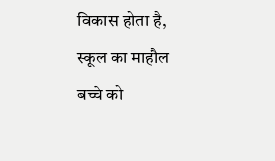विकास होता है,
स्कूल का माहौल बच्चे को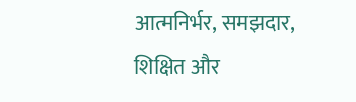आत्मनिर्भर, समझदार, शिक्षित और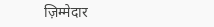ज़िम्मेदार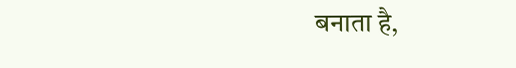बनाता है,